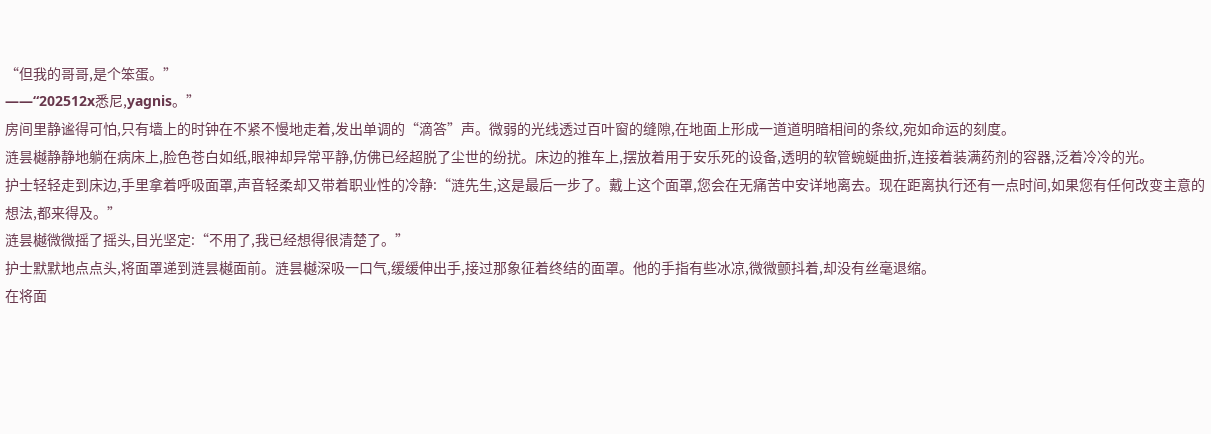“但我的哥哥,是个笨蛋。”
——“202512x悉尼,yagnis。”
房间里静谧得可怕,只有墙上的时钟在不紧不慢地走着,发出单调的“滴答”声。微弱的光线透过百叶窗的缝隙,在地面上形成一道道明暗相间的条纹,宛如命运的刻度。
涟昙樾静静地躺在病床上,脸色苍白如纸,眼神却异常平静,仿佛已经超脱了尘世的纷扰。床边的推车上,摆放着用于安乐死的设备,透明的软管蜿蜒曲折,连接着装满药剂的容器,泛着冷冷的光。
护士轻轻走到床边,手里拿着呼吸面罩,声音轻柔却又带着职业性的冷静:“涟先生,这是最后一步了。戴上这个面罩,您会在无痛苦中安详地离去。现在距离执行还有一点时间,如果您有任何改变主意的想法,都来得及。”
涟昙樾微微摇了摇头,目光坚定:“不用了,我已经想得很清楚了。”
护士默默地点点头,将面罩递到涟昙樾面前。涟昙樾深吸一口气,缓缓伸出手,接过那象征着终结的面罩。他的手指有些冰凉,微微颤抖着,却没有丝毫退缩。
在将面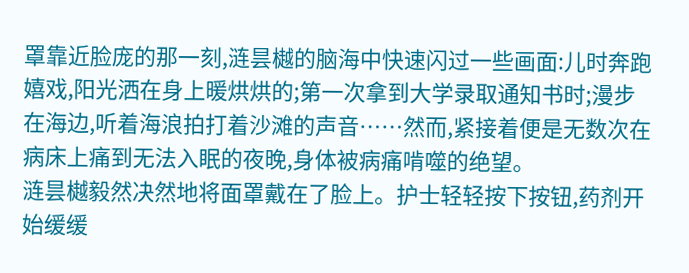罩靠近脸庞的那一刻,涟昙樾的脑海中快速闪过一些画面:儿时奔跑嬉戏,阳光洒在身上暖烘烘的;第一次拿到大学录取通知书时;漫步在海边,听着海浪拍打着沙滩的声音……然而,紧接着便是无数次在病床上痛到无法入眠的夜晚,身体被病痛啃噬的绝望。
涟昙樾毅然决然地将面罩戴在了脸上。护士轻轻按下按钮,药剂开始缓缓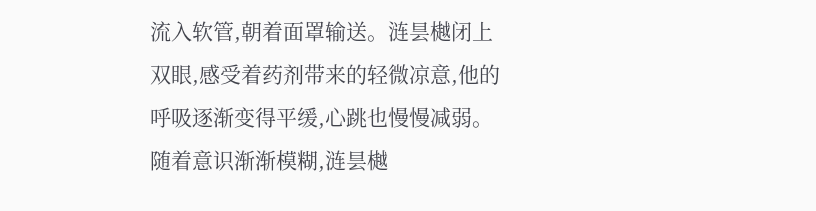流入软管,朝着面罩输送。涟昙樾闭上双眼,感受着药剂带来的轻微凉意,他的呼吸逐渐变得平缓,心跳也慢慢减弱。
随着意识渐渐模糊,涟昙樾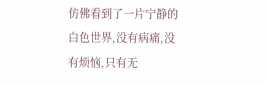仿佛看到了一片宁静的白色世界,没有病痛,没有烦恼,只有无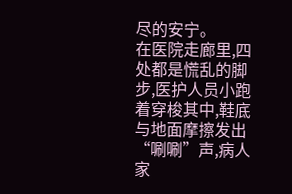尽的安宁。
在医院走廊里,四处都是慌乱的脚步,医护人员小跑着穿梭其中,鞋底与地面摩擦发出“唰唰”声,病人家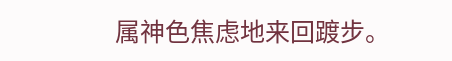属神色焦虑地来回踱步。